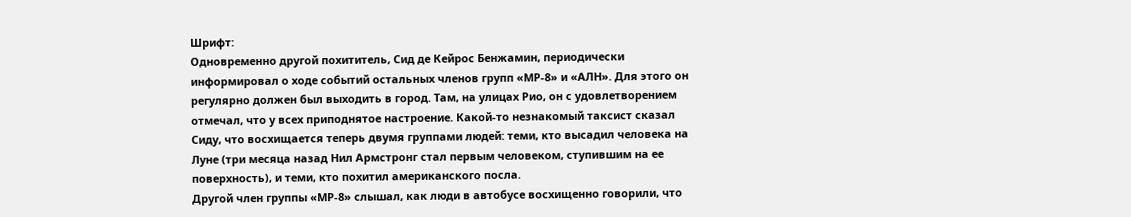Шрифт:
Одновременно другой похититель, Сид де Кейрос Бенжамин, периодически информировал о ходе событий остальных членов групп «МР-8» и «АЛН». Для этого он регулярно должен был выходить в город. Там, на улицах Рио, он с удовлетворением отмечал, что у всех приподнятое настроение. Какой-то незнакомый таксист сказал Сиду, что восхищается теперь двумя группами людей: теми, кто высадил человека на Луне (три месяца назад Нил Армстронг стал первым человеком, ступившим на ее поверхность), и теми, кто похитил американского посла.
Другой член группы «МР-8» слышал, как люди в автобусе восхищенно говорили, что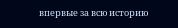впервые за всю историю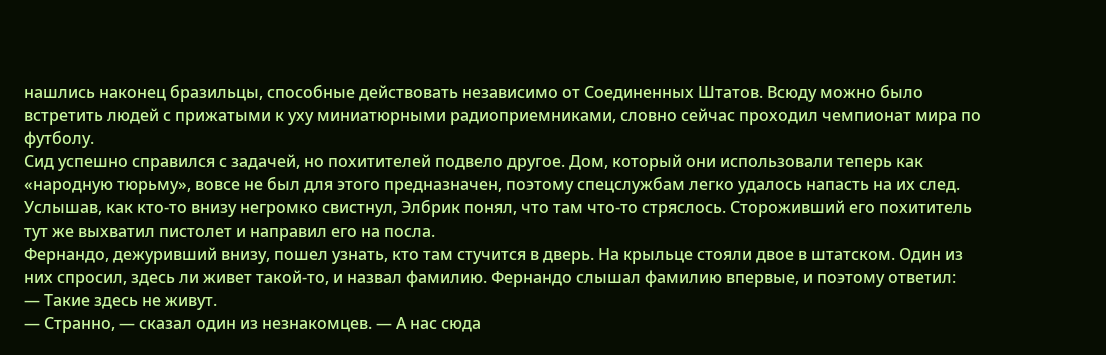нашлись наконец бразильцы, способные действовать независимо от Соединенных Штатов. Всюду можно было встретить людей с прижатыми к уху миниатюрными радиоприемниками, словно сейчас проходил чемпионат мира по футболу.
Сид успешно справился с задачей, но похитителей подвело другое. Дом, который они использовали теперь как «народную тюрьму», вовсе не был для этого предназначен, поэтому спецслужбам легко удалось напасть на их след.
Услышав, как кто-то внизу негромко свистнул, Элбрик понял, что там что-то стряслось. Стороживший его похититель тут же выхватил пистолет и направил его на посла.
Фернандо, дежуривший внизу, пошел узнать, кто там стучится в дверь. На крыльце стояли двое в штатском. Один из них спросил, здесь ли живет такой-то, и назвал фамилию. Фернандо слышал фамилию впервые, и поэтому ответил:
— Такие здесь не живут.
— Странно, — сказал один из незнакомцев. — А нас сюда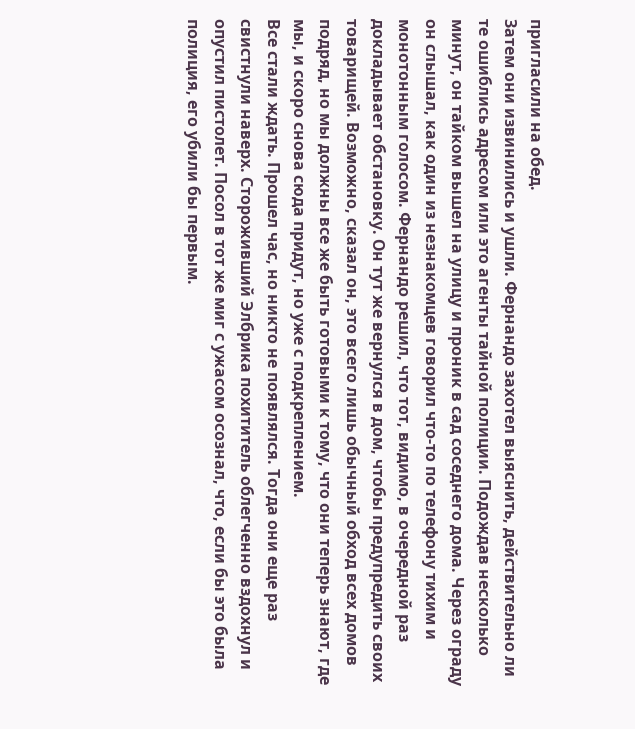пригласили на обед.
Затем они извинились и ушли. Фернандо захотел выяснить, действительно ли те ошиблись адресом или это агенты тайной полиции. Подождав несколько минут, он тайком вышел на улицу и проник в сад соседнего дома. Через ограду он слышал, как один из незнакомцев говорил что-то по телефону тихим и монотонным голосом. Фернандо решил, что тот, видимо, в очередной раз докладывает обстановку. Он тут же вернулся в дом, чтобы предупредить своих товарищей. Возможно, сказал он, это всего лишь обычный обход всех домов подряд, но мы должны все же быть готовыми к тому, что они теперь знают, где мы, и скоро снова сюда придут, но уже с подкреплением.
Все стали ждать. Прошел час, но никто не появлялся. Тогда они еще раз свистнули наверх. Стороживший Элбрика похититель облегченно вздохнул и опустил пистолет. Посол в тот же миг с ужасом осознал, что, если бы это была полиция, его убили бы первым.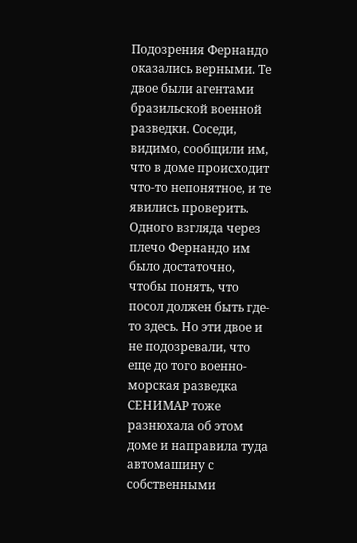Подозрения Фернандо оказались верными. Те двое были агентами бразильской военной разведки. Соседи, видимо, сообщили им, что в доме происходит что-то непонятное, и те явились проверить. Одного взгляда через плечо Фернандо им было достаточно, чтобы понять, что посол должен быть где-то здесь. Но эти двое и не подозревали, что еще до того военно-морская разведка СЕНИМАР тоже разнюхала об этом доме и направила туда автомашину с собственными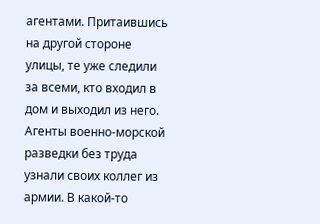агентами. Притаившись на другой стороне улицы, те уже следили за всеми, кто входил в дом и выходил из него. Агенты военно-морской разведки без труда узнали своих коллег из армии. В какой-то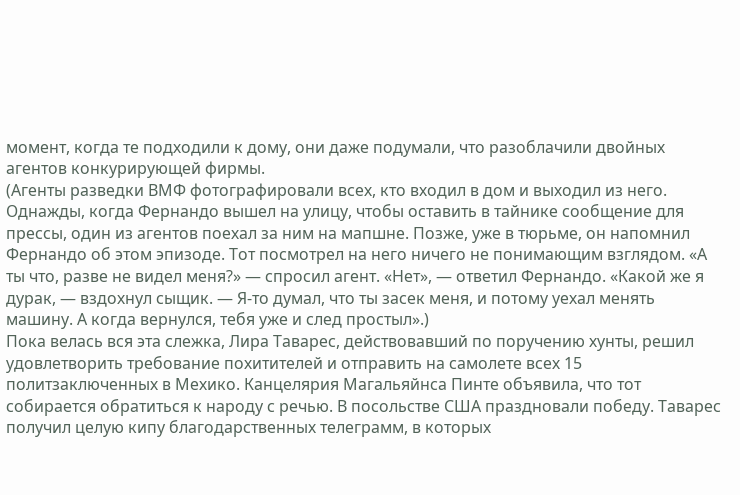момент, когда те подходили к дому, они даже подумали, что разоблачили двойных агентов конкурирующей фирмы.
(Агенты разведки ВМФ фотографировали всех, кто входил в дом и выходил из него. Однажды, когда Фернандо вышел на улицу, чтобы оставить в тайнике сообщение для прессы, один из агентов поехал за ним на мапшне. Позже, уже в тюрьме, он напомнил Фернандо об этом эпизоде. Тот посмотрел на него ничего не понимающим взглядом. «А ты что, разве не видел меня?» — спросил агент. «Нет», — ответил Фернандо. «Какой же я дурак, — вздохнул сыщик. — Я-то думал, что ты засек меня, и потому уехал менять машину. А когда вернулся, тебя уже и след простыл».)
Пока велась вся эта слежка, Лира Таварес, действовавший по поручению хунты, решил удовлетворить требование похитителей и отправить на самолете всех 15 политзаключенных в Мехико. Канцелярия Магальяйнса Пинте объявила, что тот собирается обратиться к народу с речью. В посольстве США праздновали победу. Таварес получил целую кипу благодарственных телеграмм, в которых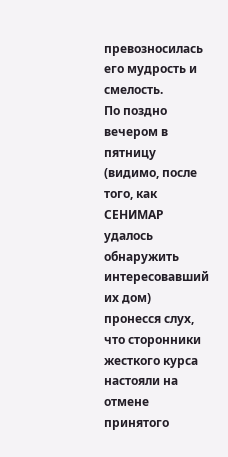превозносилась его мудрость и смелость.
По поздно вечером в пятницу (видимо, после того, как СЕНИМАР удалось обнаружить интересовавший их дом) пронесся слух, что сторонники жесткого курса настояли на отмене принятого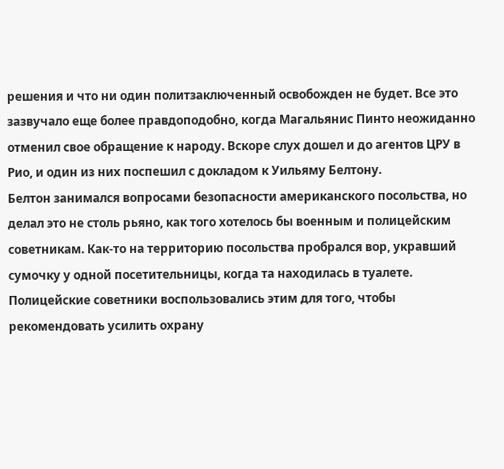решения и что ни один политзаключенный освобожден не будет. Все это зазвучало еще более правдоподобно, когда Магальянис Пинто неожиданно отменил свое обращение к народу. Вскоре слух дошел и до агентов ЦРУ в Рио, и один из них поспешил с докладом к Уильяму Белтону.
Белтон занимался вопросами безопасности американского посольства, но делал это не столь рьяно, как того хотелось бы военным и полицейским советникам. Как-то на территорию посольства пробрался вор, укравший сумочку у одной посетительницы, когда та находилась в туалете. Полицейские советники воспользовались этим для того, чтобы рекомендовать усилить охрану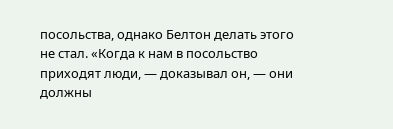посольства, однако Белтон делать этого не стал. «Когда к нам в посольство приходят люди, — доказывал он, — они должны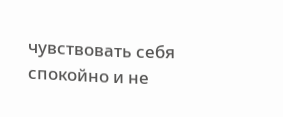чувствовать себя спокойно и не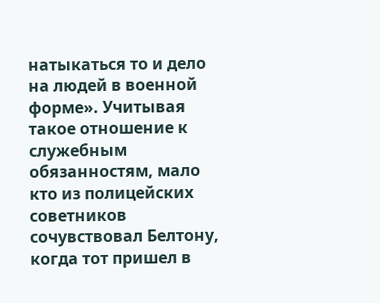натыкаться то и дело на людей в военной форме». Учитывая такое отношение к служебным обязанностям, мало кто из полицейских советников сочувствовал Белтону, когда тот пришел в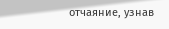отчаяние, узнав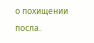о похищении посла.